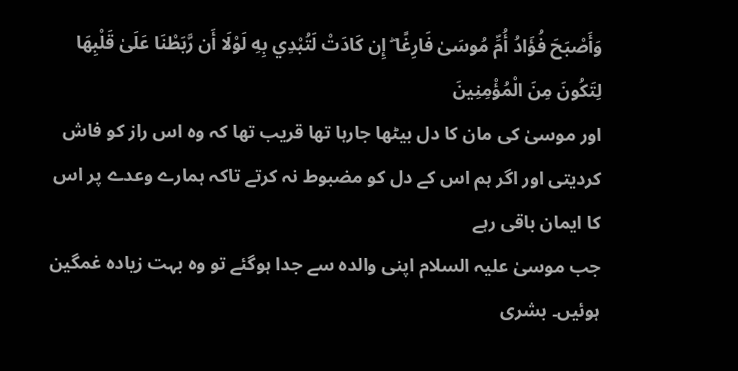وَأَصْبَحَ فُؤَادُ أُمِّ مُوسَىٰ فَارِغًا ۖ إِن كَادَتْ لَتُبْدِي بِهِ لَوْلَا أَن رَّبَطْنَا عَلَىٰ قَلْبِهَا لِتَكُونَ مِنَ الْمُؤْمِنِينَ
اور موسیٰ کی مان کا دل بیٹھا جارہا تھا قریب تھا کہ وہ اس راز کو فاش کردیتی اور اگر ہم اس کے دل کو مضبوط نہ کرتے تاکہ ہمارے وعدے پر اس کا ایمان باقی رہے
جب موسیٰ علیہ السلام اپنی والدہ سے جدا ہوگئے تو وہ بہت زیادہ غمگین ہوئیں۔ بشری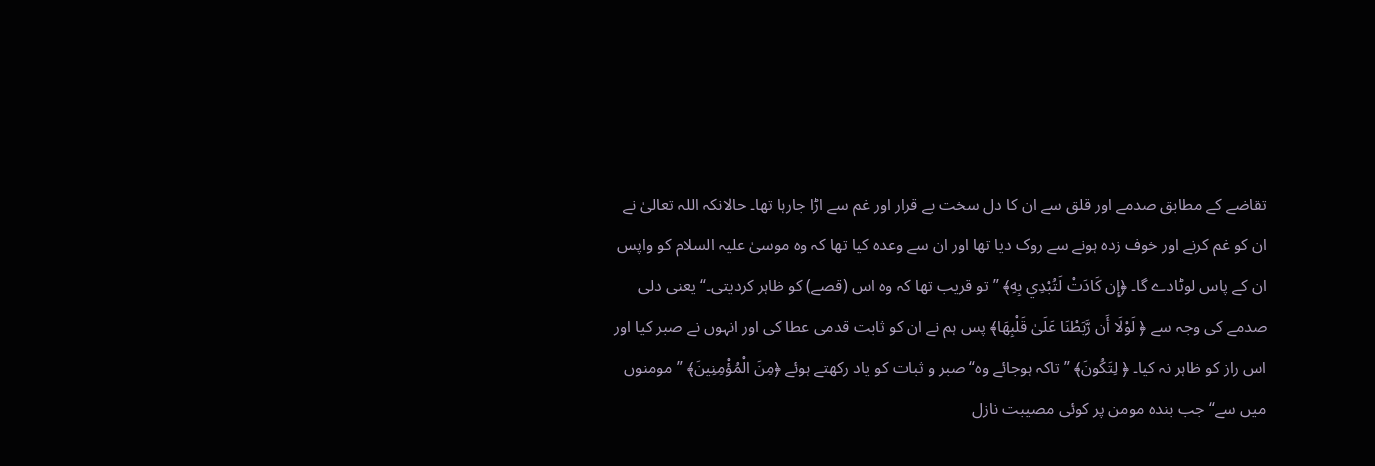تقاضے کے مطابق صدمے اور قلق سے ان کا دل سخت بے قرار اور غم سے اڑا جارہا تھا۔ حالانکہ اللہ تعالیٰ نے ان کو غم کرنے اور خوف زدہ ہونے سے روک دیا تھا اور ان سے وعدہ کیا تھا کہ وہ موسیٰ علیہ السلام کو واپس ان کے پاس لوٹادے گا۔ ﴿إِن كَادَتْ لَتُبْدِي بِهِ﴾ ” تو قریب تھا کہ وہ اس (قصے) کو ظاہر کردیتی۔“ یعنی دلی صدمے کی وجہ سے ﴿ لَوْلَا أَن رَّبَطْنَا عَلَىٰ قَلْبِهَا﴾ پس ہم نے ان کو ثابت قدمی عطا کی اور انہوں نے صبر کیا اور اس راز کو ظاہر نہ کیا۔ ﴿ لِتَكُونَ﴾ ”تاکہ ہوجائے وہ“ صبر و ثبات کو یاد رکھتے ہوئے ﴿مِنَ الْمُؤْمِنِينَ﴾ ” مومنوں میں سے“ جب بندہ مومن پر کوئی مصیبت نازل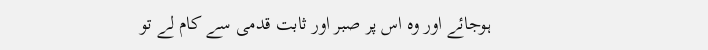ہوجائے اور وہ اس پر صبر اور ثابت قدمی سے کام لے تو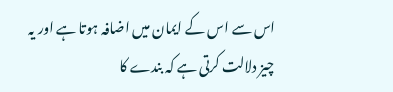اس سے اس کے ایمان میں اضافہ ہوتا ہے اور یہ چیز دلالت کرتی ہے کہ بندے کا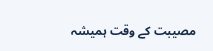مصیبت کے وقت ہمیشہ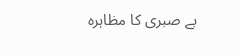بے صبری کا مظاہرہ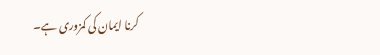کرنا ایمان کی کمزوری ہے۔